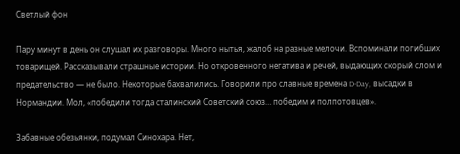Светлый фон

Пару минут в день он слушал их разговоры. Много нытья, жалоб на разные мелочи. Вспоминали погибших товарищей. Рассказывали страшные истории. Но откровенного негатива и речей, выдающих скорый слом и предательство — не было. Некоторые бахвалились. Говорили про славные времена D-Day, высадки в Нормандии. Мол, «победили тогда сталинский Советский союз… победим и полпотовцев».

Забавные обезьянки, подумал Синохара. Нет,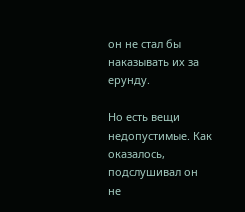он не стал бы наказывать их за ерунду.

Но есть вещи недопустимые. Как оказалось, подслушивал он не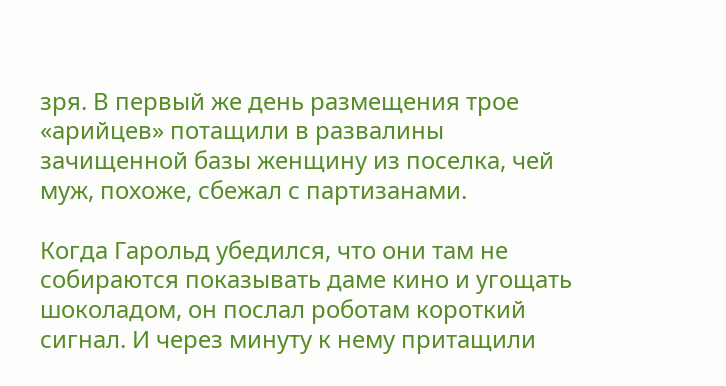зря. В первый же день размещения трое «арийцев» потащили в развалины зачищенной базы женщину из поселка, чей муж, похоже, сбежал с партизанами.

Когда Гарольд убедился, что они там не собираются показывать даме кино и угощать шоколадом, он послал роботам короткий сигнал. И через минуту к нему притащили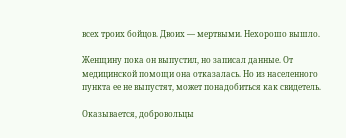всех троих бойцов. Двоих — мертвыми. Нехорошо вышло.

Женщину пока он выпустил, но записал данные. От медицинской помощи она отказалась. Но из населенного пункта ее не выпустят, может понадобиться как свидетель.

Оказывается, добровольцы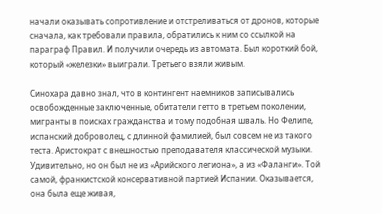начали оказывать сопротивление и отстреливаться от дронов, которые сначала, как требовали правила, обратились к ним со ссылкой на параграф Правил. И получили очередь из автомата. Был короткий бой, который «железки» выиграли. Третьего взяли живым.

Синохара давно знал, что в контингент наемников записывались освобожденные заключенные, обитатели гетто в третьем поколении, мигранты в поисках гражданства и тому подобная шваль. Но Фелипе, испанский доброволец, с длинной фамилией, был совсем не из такого теста. Аристократ с внешностью преподавателя классической музыки. Удивительно, но он был не из «Арийского легиона», а из «Фаланги». Той самой, франкистской консервативной партией Испании. Оказывается, она была еще живая,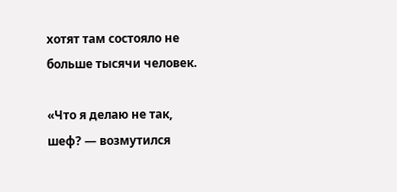хотят там состояло не больше тысячи человек.

«Что я делаю не так, шеф? — возмутился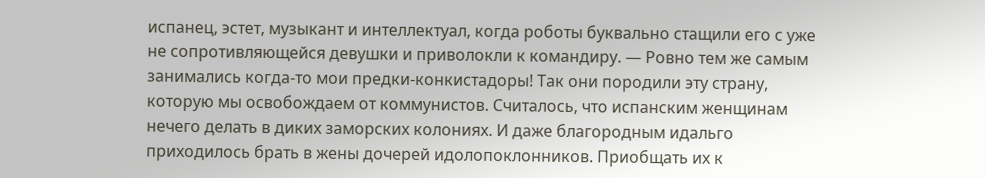испанец, эстет, музыкант и интеллектуал, когда роботы буквально стащили его с уже не сопротивляющейся девушки и приволокли к командиру. — Ровно тем же самым занимались когда-то мои предки-конкистадоры! Так они породили эту страну, которую мы освобождаем от коммунистов. Считалось, что испанским женщинам нечего делать в диких заморских колониях. И даже благородным идальго приходилось брать в жены дочерей идолопоклонников. Приобщать их к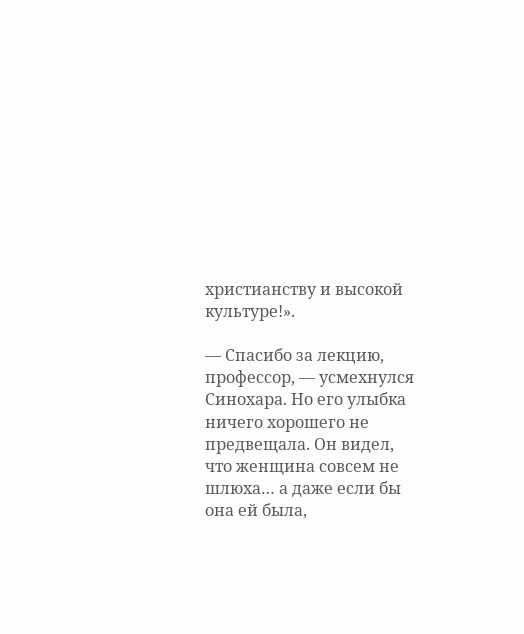христианству и высокой культуре!».

— Спасибо за лекцию, профессор, — усмехнулся Синохара. Но его улыбка ничего хорошего не предвещала. Он видел, что женщина совсем не шлюха… а даже если бы она ей была,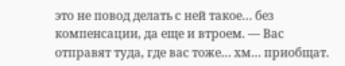это не повод делать с ней такое… без компенсации, да еще и втроем. — Вас отправят туда, где вас тоже… хм… приобщат.